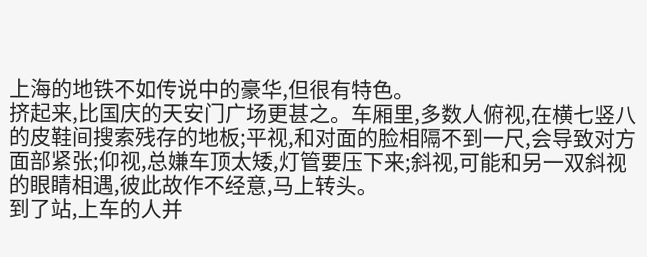上海的地铁不如传说中的豪华,但很有特色。
挤起来,比国庆的天安门广场更甚之。车厢里,多数人俯视,在横七竖八的皮鞋间搜索残存的地板;平视,和对面的脸相隔不到一尺,会导致对方面部紧张;仰视,总嫌车顶太矮,灯管要压下来;斜视,可能和另一双斜视的眼睛相遇,彼此故作不经意,马上转头。
到了站,上车的人并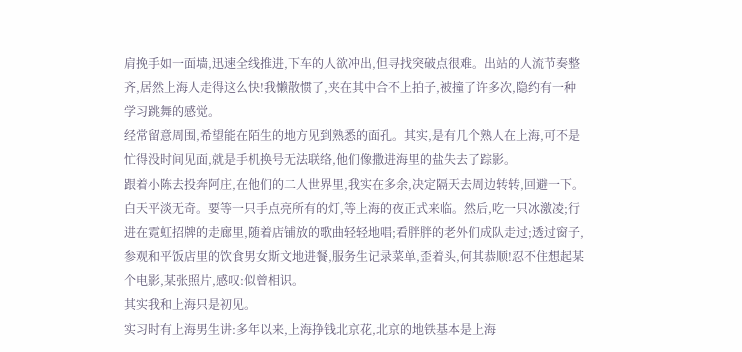肩挽手如一面墙,迅速全线推进,下车的人欲冲出,但寻找突破点很难。出站的人流节奏整齐,居然上海人走得这么快!我懒散惯了,夹在其中合不上拍子,被撞了许多次,隐约有一种学习跳舞的感觉。
经常留意周围,希望能在陌生的地方见到熟悉的面孔。其实,是有几个熟人在上海,可不是忙得没时间见面,就是手机换号无法联络,他们像撒进海里的盐失去了踪影。
跟着小陈去投奔阿庄,在他们的二人世界里,我实在多余,决定隔天去周边转转,回避一下。
白天平淡无奇。要等一只手点亮所有的灯,等上海的夜正式来临。然后,吃一只冰激凌;行进在霓虹招牌的走廊里,随着店铺放的歌曲轻轻地唱;看胖胖的老外们成队走过;透过窗子,参观和平饭店里的饮食男女斯文地进餐,服务生记录菜单,歪着头,何其恭顺!忍不住想起某个电影,某张照片,感叹:似曾相识。
其实我和上海只是初见。
实习时有上海男生讲:多年以来,上海挣钱北京花,北京的地铁基本是上海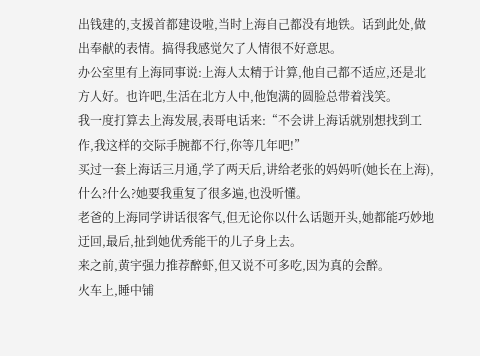出钱建的,支援首都建设啦,当时上海自己都没有地铁。话到此处,做出奉献的表情。搞得我感觉欠了人情很不好意思。
办公室里有上海同事说:上海人太精于计算,他自己都不适应,还是北方人好。也许吧,生活在北方人中,他饱满的圆脸总带着浅笑。
我一度打算去上海发展,表哥电话来:“不会讲上海话就别想找到工作,我这样的交际手腕都不行,你等几年吧!”
买过一套上海话三月通,学了两天后,讲给老张的妈妈听(她长在上海),什么?什么?她要我重复了很多遍,也没听懂。
老爸的上海同学讲话很客气,但无论你以什么话题开头,她都能巧妙地迂回,最后,扯到她优秀能干的儿子身上去。
来之前,黄宇强力推荐醉虾,但又说不可多吃,因为真的会醉。
火车上,睡中铺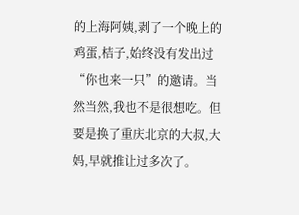的上海阿姨,剥了一个晚上的鸡蛋,桔子,始终没有发出过“你也来一只”的邀请。当然当然,我也不是很想吃。但要是换了重庆北京的大叔,大妈,早就推让过多次了。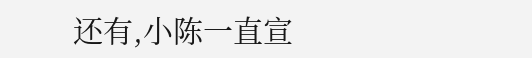还有,小陈一直宣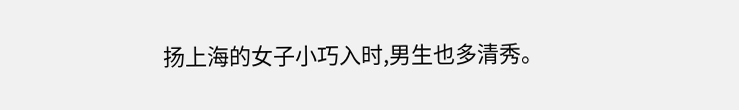扬上海的女子小巧入时,男生也多清秀。